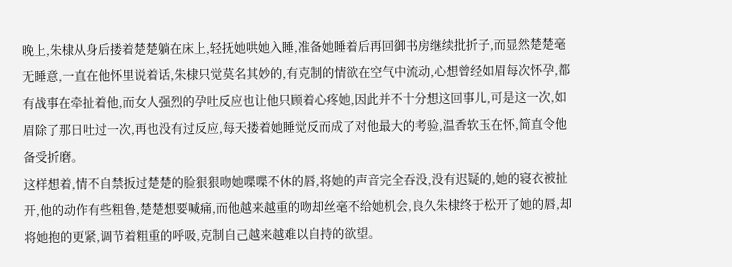晚上,朱棣从身后搂着楚楚躺在床上,轻抚她哄她入睡,准备她睡着后再回御书房继续批折子,而显然楚楚毫无睡意,一直在他怀里说着话,朱棣只觉莫名其妙的,有克制的情欲在空气中流动,心想曾经如眉每次怀孕,都有战事在牵扯着他,而女人强烈的孕吐反应也让他只顾着心疼她,因此并不十分想这回事儿,可是这一次,如眉除了那日吐过一次,再也没有过反应,每天搂着她睡觉反而成了对他最大的考验,温香软玉在怀,简直令他备受折磨。
这样想着,情不自禁扳过楚楚的脸狠狠吻她喋喋不休的唇,将她的声音完全吞没,没有迟疑的,她的寝衣被扯开,他的动作有些粗鲁,楚楚想要喊痛,而他越来越重的吻却丝毫不给她机会,良久朱棣终于松开了她的唇,却将她抱的更紧,调节着粗重的呼吸,克制自己越来越难以自持的欲望。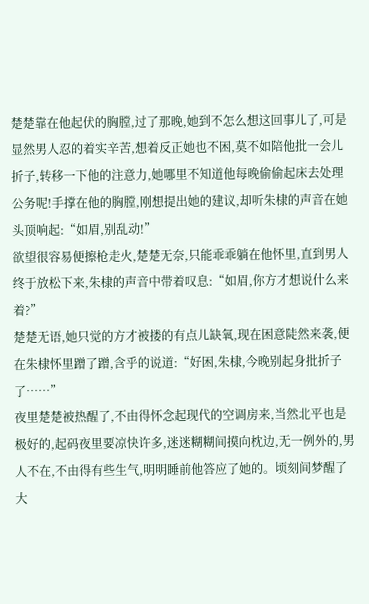楚楚靠在他起伏的胸膛,过了那晚,她到不怎么想这回事儿了,可是显然男人忍的着实辛苦,想着反正她也不困,莫不如陪他批一会儿折子,转移一下他的注意力,她哪里不知道他每晚偷偷起床去处理公务呢!手撑在他的胸膛,刚想提出她的建议,却听朱棣的声音在她头顶响起:“如眉,别乱动!”
欲望很容易便擦枪走火,楚楚无奈,只能乖乖躺在他怀里,直到男人终于放松下来,朱棣的声音中带着叹息:“如眉,你方才想说什么来着?”
楚楚无语,她只觉的方才被搂的有点儿缺氧,现在困意陡然来袭,便在朱棣怀里蹭了蹭,含乎的说道:“好困,朱棣,今晚别起身批折子了……”
夜里楚楚被热醒了,不由得怀念起现代的空调房来,当然北平也是极好的,起码夜里要凉快许多,迷迷糊糊间摸向枕边,无一例外的,男人不在,不由得有些生气,明明睡前他答应了她的。顷刻间梦醒了大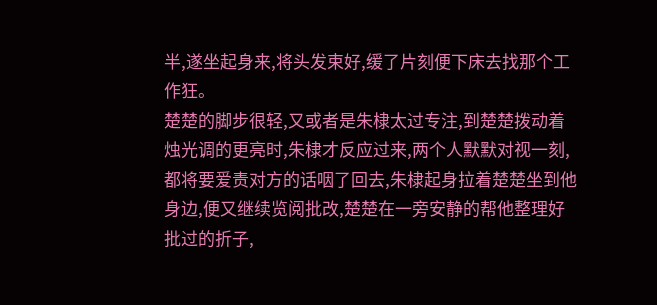半,遂坐起身来,将头发束好,缓了片刻便下床去找那个工作狂。
楚楚的脚步很轻,又或者是朱棣太过专注,到楚楚拨动着烛光调的更亮时,朱棣才反应过来,两个人默默对视一刻,都将要爱责对方的话咽了回去,朱棣起身拉着楚楚坐到他身边,便又继续览阅批改,楚楚在一旁安静的帮他整理好批过的折子,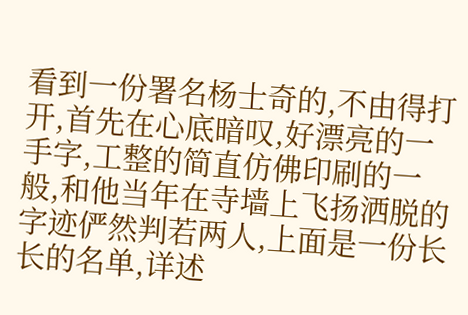看到一份署名杨士奇的,不由得打开,首先在心底暗叹,好漂亮的一手字,工整的简直仿佛印刷的一般,和他当年在寺墙上飞扬洒脱的字迹俨然判若两人,上面是一份长长的名单,详述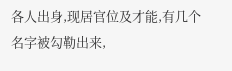各人出身,现居官位及才能,有几个名字被勾勒出来,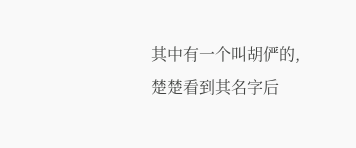其中有一个叫胡俨的,楚楚看到其名字后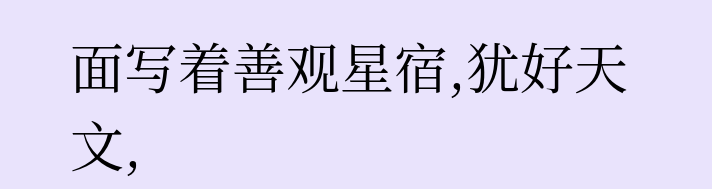面写着善观星宿,犹好天文,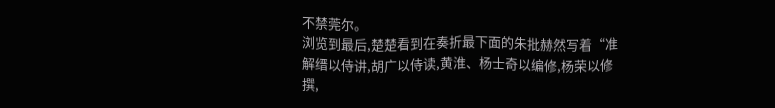不禁莞尔。
浏览到最后,楚楚看到在奏折最下面的朱批赫然写着“准解缙以侍讲,胡广以侍读,黄淮、杨士奇以编修,杨荣以修撰,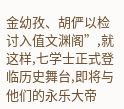金幼孜、胡俨以检讨入值文渊阁”,就这样,七学士正式登临历史舞台,即将与他们的永乐大帝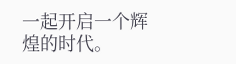一起开启一个辉煌的时代。